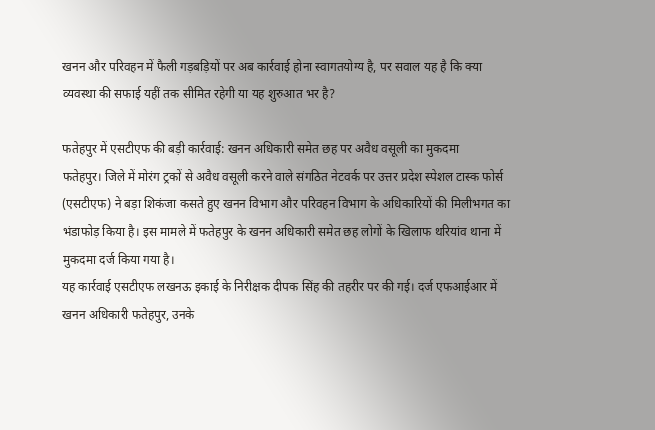खनन और परिवहन में फैली गड़बड़ियों पर अब कार्रवाई होना स्वागतयोग्य है, पर सवाल यह है कि क्या व्यवस्था की सफाई यहीं तक सीमित रहेगी या यह शुरुआत भर है?

फतेहपुर में एसटीएफ की बड़ी कार्रवाई: खनन अधिकारी समेत छह पर अवैध वसूली का मुकदमा
फतेहपुर। जिले में मोरंग ट्रकों से अवैध वसूली करने वाले संगठित नेटवर्क पर उत्तर प्रदेश स्पेशल टास्क फोर्स (एसटीएफ) ने बड़ा शिकंजा कसते हुए खनन विभाग और परिवहन विभाग के अधिकारियों की मिलीभगत का भंडाफोड़ किया है। इस मामले में फतेहपुर के खनन अधिकारी समेत छह लोगों के खिलाफ थरियांव थाना में मुकदमा दर्ज किया गया है।
यह कार्रवाई एसटीएफ लखनऊ इकाई के निरीक्षक दीपक सिंह की तहरीर पर की गई। दर्ज एफआईआर में खनन अधिकारी फतेहपुर, उनके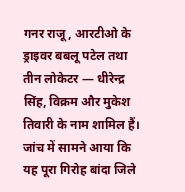गनर राजू, आरटीओ के ड्राइवर बबलू पटेल तथा तीन लोकेटर — धीरेन्द्र सिंह, विक्रम और मुकेश तिवारी के नाम शामिल हैं।
जांच में सामने आया कि यह पूरा गिरोह बांदा जिले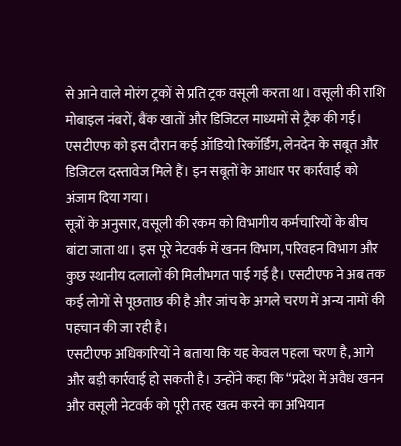से आने वाले मोरंग ट्रकों से प्रति ट्रक वसूली करता था। वसूली की राशि मोबाइल नंबरों, बैंक खातों और डिजिटल माध्यमों से ट्रैक की गई। एसटीएफ को इस दौरान कई ऑडियो रिकॉर्डिंग, लेनदेन के सबूत और डिजिटल दस्तावेज मिले हैं। इन सबूतों के आधार पर कार्रवाई को अंजाम दिया गया।
सूत्रों के अनुसार, वसूली की रकम को विभागीय कर्मचारियों के बीच बांटा जाता था। इस पूरे नेटवर्क में खनन विभाग, परिवहन विभाग और कुछ स्थानीय दलालों की मिलीभगत पाई गई है। एसटीएफ ने अब तक कई लोगों से पूछताछ की है और जांच के अगले चरण में अन्य नामों की पहचान की जा रही है।
एसटीएफ अधिकारियों ने बताया कि यह केवल पहला चरण है, आगे और बड़ी कार्रवाई हो सकती है। उन्होंने कहा कि “प्रदेश में अवैध खनन और वसूली नेटवर्क को पूरी तरह खत्म करने का अभियान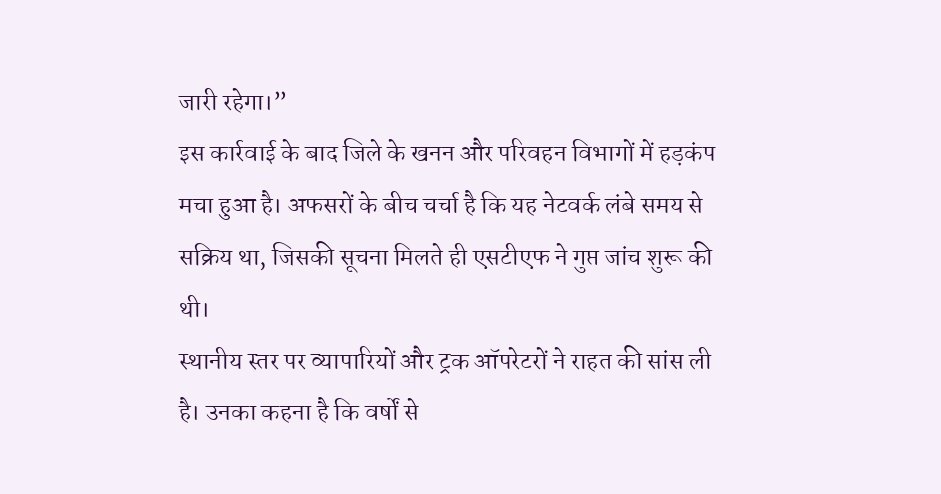जारी रहेगा।”
इस कार्रवाई के बाद जिले के खनन और परिवहन विभागों में हड़कंप मचा हुआ है। अफसरों के बीच चर्चा है कि यह नेटवर्क लंबे समय से सक्रिय था, जिसकी सूचना मिलते ही एसटीएफ ने गुप्त जांच शुरू की थी।
स्थानीय स्तर पर व्यापारियों और ट्रक ऑपरेटरों ने राहत की सांस ली है। उनका कहना है कि वर्षों से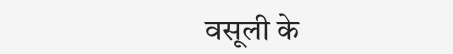वसूली के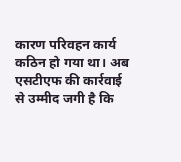कारण परिवहन कार्य कठिन हो गया था। अब एसटीएफ की कार्रवाई से उम्मीद जगी है कि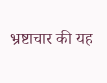भ्रष्टाचार की यह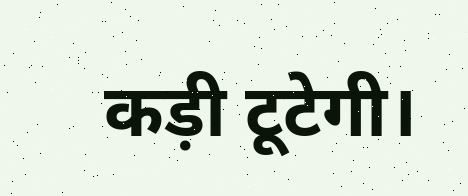कड़ी टूटेगी।